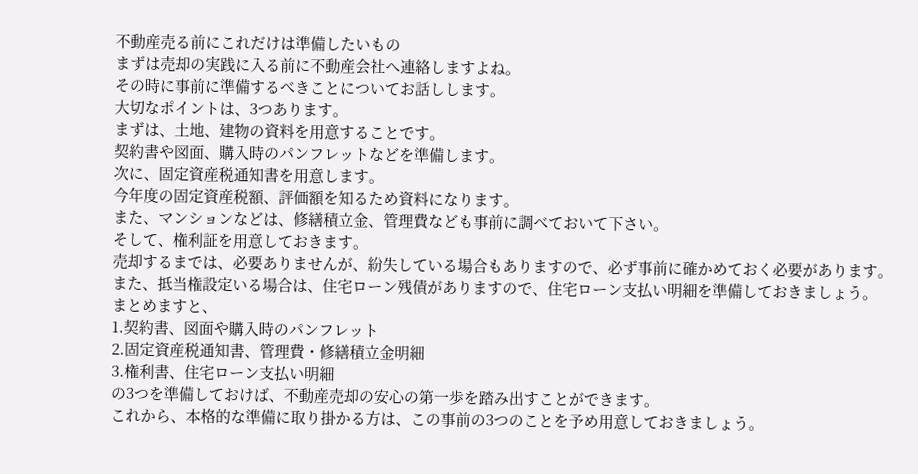不動産売る前にこれだけは準備したいもの
まずは売却の実践に入る前に不動産会社へ連絡しますよね。
その時に事前に準備するべきことについてお話しします。
大切なポイントは、3つあります。
まずは、土地、建物の資料を用意することです。
契約書や図面、購入時のパンフレットなどを準備します。
次に、固定資産税通知書を用意します。
今年度の固定資産税額、評価額を知るため資料になります。
また、マンションなどは、修繕積立金、管理費なども事前に調べておいて下さい。
そして、権利証を用意しておきます。
売却するまでは、必要ありませんが、紛失している場合もありますので、必ず事前に確かめておく必要があります。
また、抵当権設定いる場合は、住宅ローン残債がありますので、住宅ローン支払い明細を準備しておきましょう。
まとめますと、
1.契約書、図面や購入時のパンフレット
2.固定資産税通知書、管理費・修繕積立金明細
3.権利書、住宅ローン支払い明細
の3つを準備しておけば、不動産売却の安心の第一歩を踏み出すことができます。
これから、本格的な準備に取り掛かる方は、この事前の3つのことを予め用意しておきましょう。